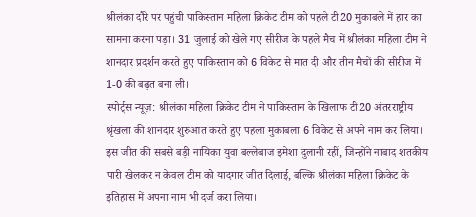श्रीलंका दौरे पर पहुंची पाकिस्तान महिला क्रिकेट टीम को पहले टी20 मुकाबले में हार का सामना करना पड़ा। 31 जुलाई को खेले गए सीरीज के पहले मैच में श्रीलंका महिला टीम ने शानदार प्रदर्शन करते हुए पाकिस्तान को 6 विकेट से मात दी और तीन मैचों की सीरीज में 1-0 की बढ़त बना ली।
स्पोर्ट्स न्यूज़: श्रीलंका महिला क्रिकेट टीम ने पाकिस्तान के खिलाफ टी20 अंतरराष्ट्रीय श्रृंखला की शानदार शुरुआत करते हुए पहला मुकाबला 6 विकेट से अपने नाम कर लिया। इस जीत की सबसे बड़ी नायिका युवा बल्लेबाज इमेशा दुलानी रहीं, जिन्होंने नाबाद शतकीय पारी खेलकर न केवल टीम को यादगार जीत दिलाई, बल्कि श्रीलंका महिला क्रिकेट के इतिहास में अपना नाम भी दर्ज करा लिया।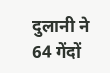दुलानी ने 64 गेंदों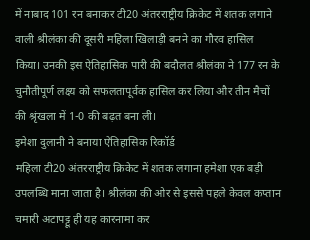में नाबाद 101 रन बनाकर टी20 अंतरराष्ट्रीय क्रिकेट में शतक लगाने वाली श्रीलंका की दूसरी महिला खिलाड़ी बनने का गौरव हासिल किया। उनकी इस ऐतिहासिक पारी की बदौलत श्रीलंका ने 177 रन के चुनौतीपूर्ण लक्ष्य को सफलतापूर्वक हासिल कर लिया और तीन मैचों की श्रृंखला में 1-0 की बढ़त बना ली।
इमेशा दुलानी ने बनाया ऐतिहासिक रिकॉर्ड
महिला टी20 अंतरराष्ट्रीय क्रिकेट में शतक लगाना हमेशा एक बड़ी उपलब्धि माना जाता है। श्रीलंका की ओर से इससे पहले केवल कप्तान चमारी अटापट्टू ही यह कारनामा कर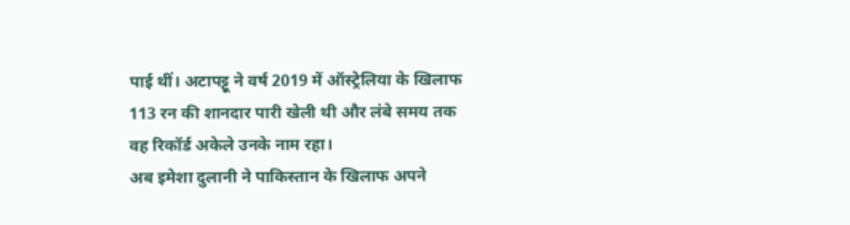पाई थीं। अटापट्टू ने वर्ष 2019 में ऑस्ट्रेलिया के खिलाफ 113 रन की शानदार पारी खेली थी और लंबे समय तक वह रिकॉर्ड अकेले उनके नाम रहा।
अब इमेशा दुलानी ने पाकिस्तान के खिलाफ अपने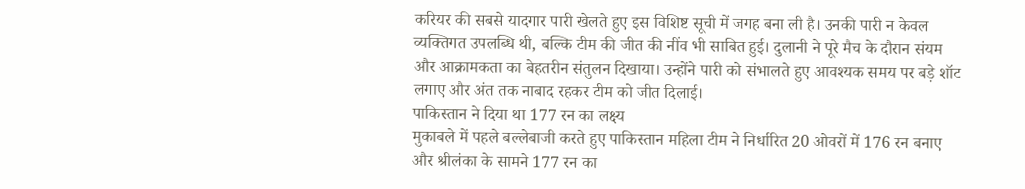करियर की सबसे यादगार पारी खेलते हुए इस विशिष्ट सूची में जगह बना ली है। उनकी पारी न केवल व्यक्तिगत उपलब्धि थी, बल्कि टीम की जीत की नींव भी साबित हुई। दुलानी ने पूरे मैच के दौरान संयम और आक्रामकता का बेहतरीन संतुलन दिखाया। उन्होंने पारी को संभालते हुए आवश्यक समय पर बड़े शॉट लगाए और अंत तक नाबाद रहकर टीम को जीत दिलाई।
पाकिस्तान ने दिया था 177 रन का लक्ष्य
मुकाबले में पहले बल्लेबाजी करते हुए पाकिस्तान महिला टीम ने निर्धारित 20 ओवरों में 176 रन बनाए और श्रीलंका के सामने 177 रन का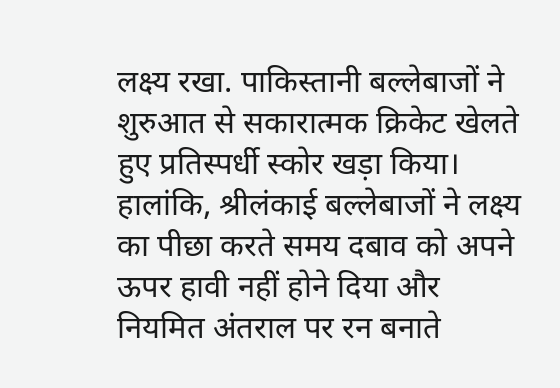लक्ष्य रखा. पाकिस्तानी बल्लेबाजों ने शुरुआत से सकारात्मक क्रिकेट खेलते हुए प्रतिस्पर्धी स्कोर खड़ा किया। हालांकि, श्रीलंकाई बल्लेबाजों ने लक्ष्य का पीछा करते समय दबाव को अपने ऊपर हावी नहीं होने दिया और नियमित अंतराल पर रन बनाते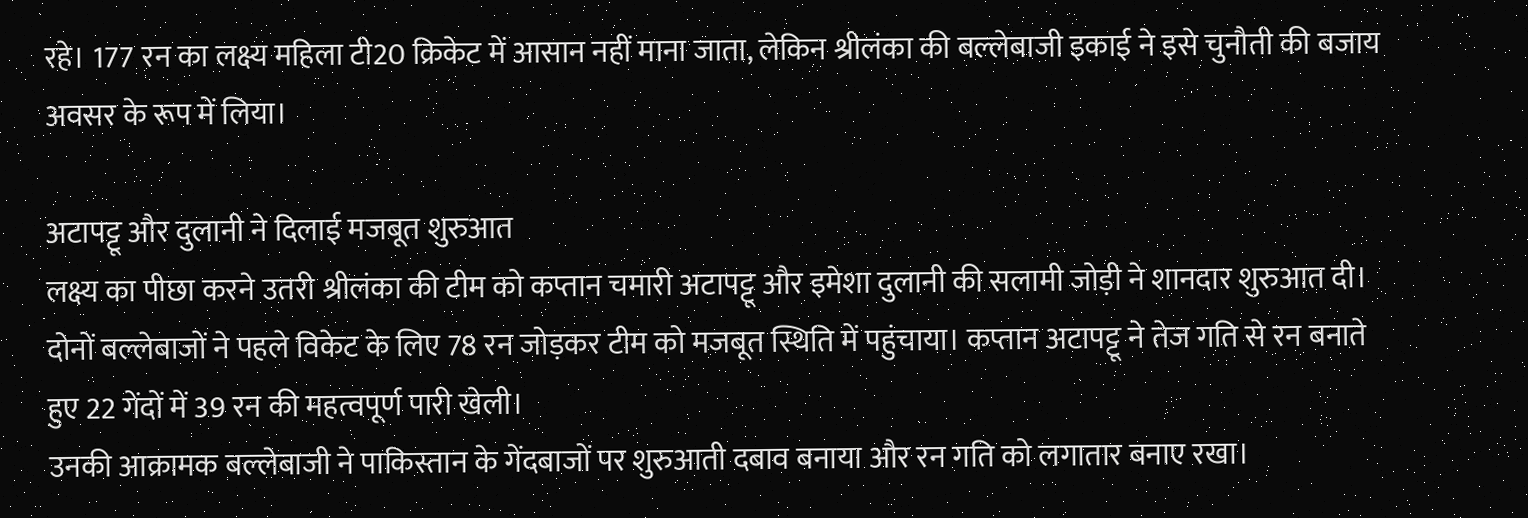रहे। 177 रन का लक्ष्य महिला टी20 क्रिकेट में आसान नहीं माना जाता, लेकिन श्रीलंका की बल्लेबाजी इकाई ने इसे चुनौती की बजाय अवसर के रूप में लिया।

अटापट्टू और दुलानी ने दिलाई मजबूत शुरुआत
लक्ष्य का पीछा करने उतरी श्रीलंका की टीम को कप्तान चमारी अटापट्टू और इमेशा दुलानी की सलामी जोड़ी ने शानदार शुरुआत दी। दोनों बल्लेबाजों ने पहले विकेट के लिए 78 रन जोड़कर टीम को मजबूत स्थिति में पहुंचाया। कप्तान अटापट्टू ने तेज गति से रन बनाते हुए 22 गेंदों में 39 रन की महत्वपूर्ण पारी खेली।
उनकी आक्रामक बल्लेबाजी ने पाकिस्तान के गेंदबाजों पर शुरुआती दबाव बनाया और रन गति को लगातार बनाए रखा।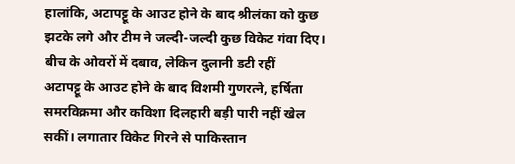हालांकि, अटापट्टू के आउट होने के बाद श्रीलंका को कुछ झटके लगे और टीम ने जल्दी-जल्दी कुछ विकेट गंवा दिए।
बीच के ओवरों में दबाव, लेकिन दुलानी डटी रहीं
अटापट्टू के आउट होने के बाद विशमी गुणरत्ने, हर्षिता समरविक्रमा और कविशा दिलहारी बड़ी पारी नहीं खेल सकीं। लगातार विकेट गिरने से पाकिस्तान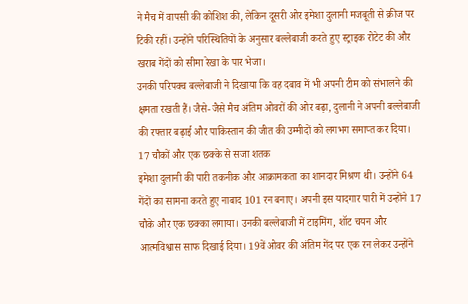ने मैच में वापसी की कोशिश की, लेकिन दूसरी ओर इमेशा दुलानी मजबूती से क्रीज पर टिकी रहीं। उन्होंने परिस्थितियों के अनुसार बल्लेबाजी करते हुए स्ट्राइक रोटेट की और खराब गेंदों को सीमा रेखा के पार भेजा।
उनकी परिपक्व बल्लेबाजी ने दिखाया कि वह दबाव में भी अपनी टीम को संभालने की क्षमता रखती हैं। जैसे-जैसे मैच अंतिम ओवरों की ओर बढ़ा, दुलानी ने अपनी बल्लेबाजी की रफ्तार बढ़ाई और पाकिस्तान की जीत की उम्मीदों को लगभग समाप्त कर दिया।
17 चौकों और एक छक्के से सजा शतक
इमेशा दुलानी की पारी तकनीक और आक्रामकता का शानदार मिश्रण थी। उन्होंने 64 गेंदों का सामना करते हुए नाबाद 101 रन बनाए। अपनी इस यादगार पारी में उन्होंने 17 चौके और एक छक्का लगाया। उनकी बल्लेबाजी में टाइमिंग, शॉट चयन और आत्मविश्वास साफ दिखाई दिया। 19वें ओवर की अंतिम गेंद पर एक रन लेकर उन्होंने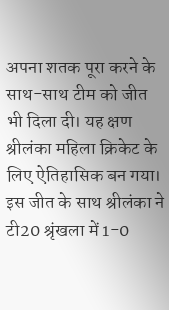अपना शतक पूरा करने के साथ-साथ टीम को जीत भी दिला दी। यह क्षण श्रीलंका महिला क्रिकेट के लिए ऐतिहासिक बन गया। इस जीत के साथ श्रीलंका ने टी20 श्रृंखला में 1-0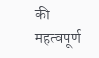की महत्वपूर्ण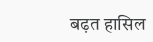बढ़त हासिल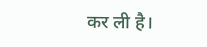कर ली है।